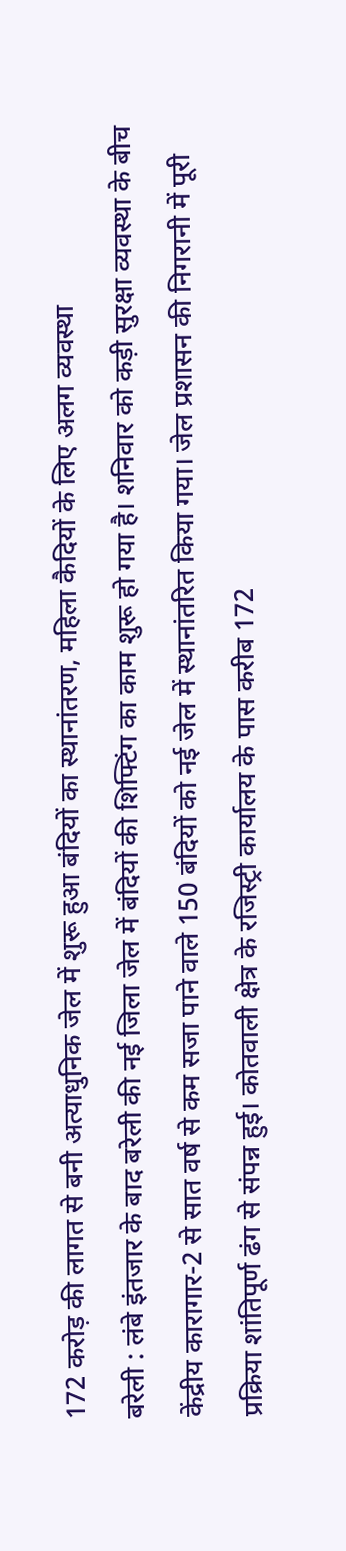172 करोड़ की लागत से बनी अत्याधुनिक जेल में शुरू हुआ बंदियों का स्थानांतरण, महिला कैदियों के लिए अलग व्यवस्था
बरेली : लंबे इंतजार के बाद बरेली की नई जिला जेल में बंदियों की शिफ्टिंग का काम शुरू हो गया है। शनिवार को कड़ी सुरक्षा व्यवस्था के बीच केंद्रीय कारागार-2 से सात वर्ष से कम सजा पाने वाले 150 बंदियों को नई जेल में स्थानांतरित किया गया। जेल प्रशासन की निगरानी में पूरी प्रक्रिया शांतिपूर्ण ढंग से संपन्न हुई। कोतवाली क्षेत्र के रजिस्ट्री कार्यालय के पास करीब 172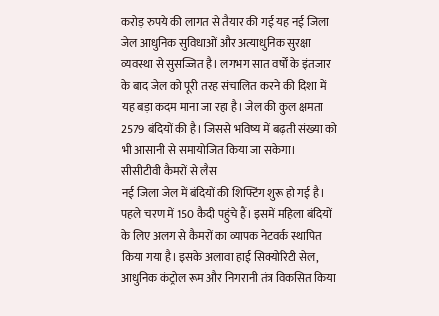करोड़ रुपये की लागत से तैयार की गई यह नई जिला जेल आधुनिक सुविधाओं और अत्याधुनिक सुरक्षा व्यवस्था से सुसज्जित है। लगभग सात वर्षों के इंतजार के बाद जेल को पूरी तरह संचालित करने की दिशा में यह बड़ा कदम माना जा रहा है। जेल की कुल क्षमता 2579 बंदियों की है। जिससे भविष्य में बढ़ती संख्या को भी आसानी से समायोजित किया जा सकेगा।
सीसीटीवी कैमरों से लैस
नई जिला जेल में बंदियों की शिफ्टिंग शुरू हो गई है। पहले चरण में 150 कैदी पहुंचे हैं। इसमें महिला बंदियों के लिए अलग से कैमरों का व्यापक नेटवर्क स्थापित किया गया है। इसके अलावा हाई सिक्योरिटी सेल, आधुनिक कंट्रोल रूम और निगरानी तंत्र विकसित किया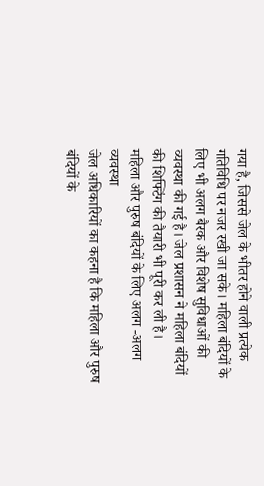गया है, जिससे जेल के भीतर होने वाली प्रत्येक गतिविधि पर नजर रखी जा सके। महिला बंदियों के लिए भी अलग बैरक और विशेष सुविधाओं की व्यवस्था की गई है। जेल प्रशासन ने महिला बंदियों की शिफ्टिंग की तैयारी भी पूरी कर ली है।
महिला और पुरुष बंदियों के लिए अलग -अलग व्यवस्था
जेल अधिकारियों का कहना है कि महिला और पुरुष बंदियों के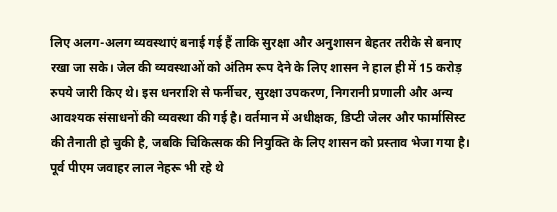लिए अलग-अलग व्यवस्थाएं बनाई गई हैं ताकि सुरक्षा और अनुशासन बेहतर तरीके से बनाए रखा जा सके। जेल की व्यवस्थाओं को अंतिम रूप देने के लिए शासन ने हाल ही में 15 करोड़ रुपये जारी किए थे। इस धनराशि से फर्नीचर, सुरक्षा उपकरण, निगरानी प्रणाली और अन्य आवश्यक संसाधनों की व्यवस्था की गई है। वर्तमान में अधीक्षक, डिप्टी जेलर और फार्मासिस्ट की तैनाती हो चुकी है, जबकि चिकित्सक की नियुक्ति के लिए शासन को प्रस्ताव भेजा गया है।
पूर्व पीएम जवाहर लाल नेहरू भी रहे थे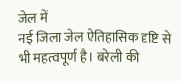जेल में
नई जिला जेल ऐतिहासिक दृष्टि से भी महत्वपूर्ण है। बरेली की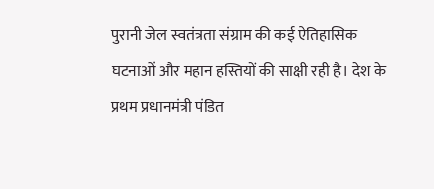पुरानी जेल स्वतंत्रता संग्राम की कई ऐतिहासिक घटनाओं और महान हस्तियों की साक्षी रही है। देश के प्रथम प्रधानमंत्री पंडित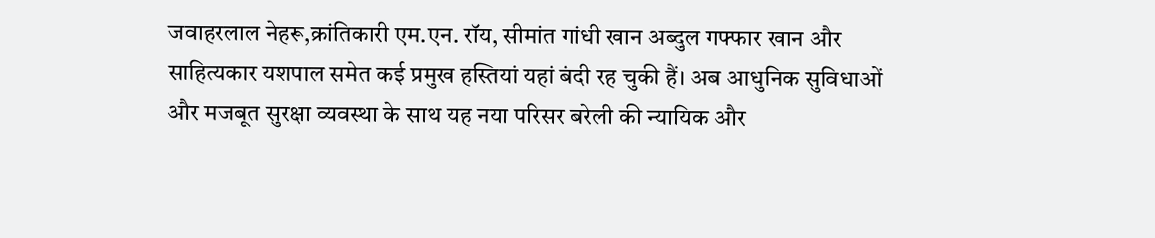जवाहरलाल नेहरू,क्रांतिकारी एम.एन. रॉय, सीमांत गांधी खान अब्दुल गफ्फार खान और साहित्यकार यशपाल समेत कई प्रमुख हस्तियां यहां बंदी रह चुकी हैं। अब आधुनिक सुविधाओं और मजबूत सुरक्षा व्यवस्था के साथ यह नया परिसर बरेली की न्यायिक और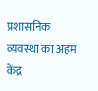प्रशासनिक व्यवस्था का अहम केंद्र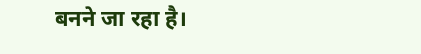बनने जा रहा है।